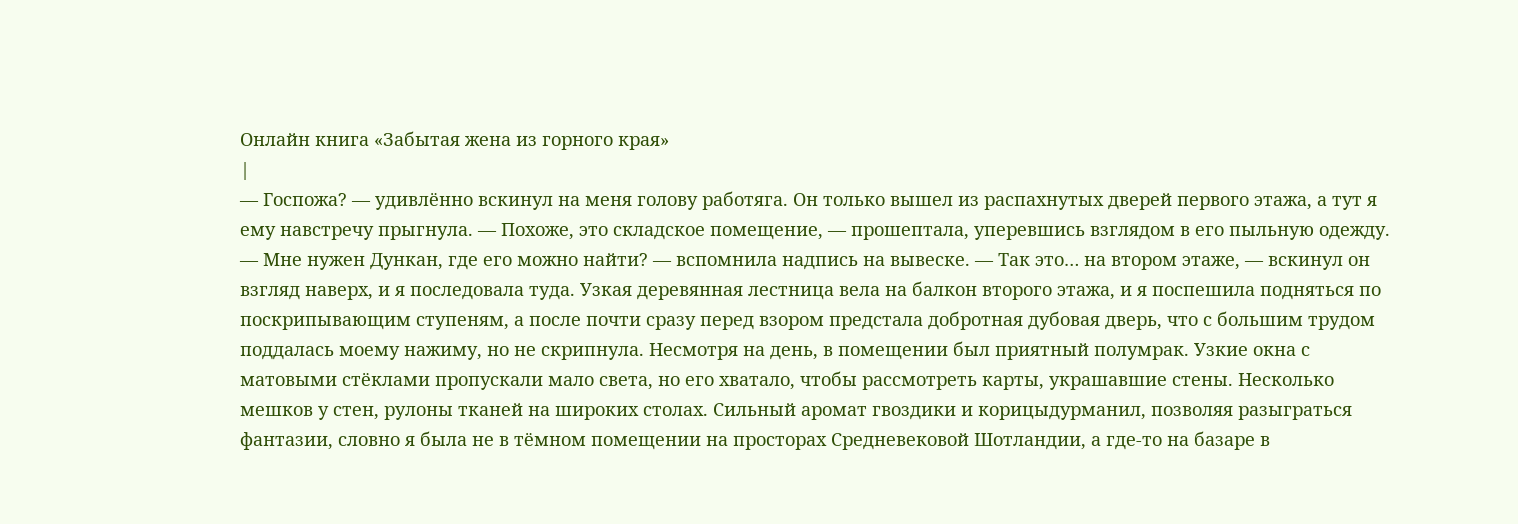Онлайн книга «Забытая жена из горного края»
|
— Госпожа? — удивлённо вскинул на меня голову работяга. Он только вышел из распахнутых дверей первого этажа, а тут я ему навстречу прыгнула. — Похоже, это складское помещение, — прошептала, уперевшись взглядом в его пыльную одежду. — Мне нужен Дункан, где его можно найти? — вспомнила надпись на вывеске. — Так это… на втором этаже, — вскинул он взгляд наверх, и я последовала туда. Узкая деревянная лестница вела на балкон второго этажа, и я поспешила подняться по поскрипывающим ступеням, а после почти сразу перед взором предстала добротная дубовая дверь, что с большим трудом поддалась моему нажиму, но не скрипнула. Несмотря на день, в помещении был приятный полумрак. Узкие окна с матовыми стёклами пропускали мало света, но его хватало, чтобы рассмотреть карты, украшавшие стены. Несколько мешков у стен, рулоны тканей на широких столах. Сильный аромат гвоздики и корицыдурманил, позволяя разыграться фантазии, словно я была не в тёмном помещении на просторах Средневековой Шотландии, а где-то на базаре в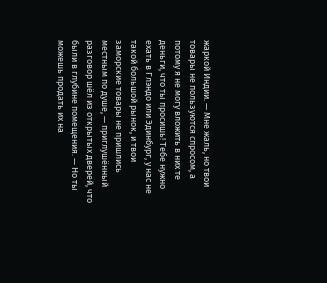жаркой Индии. — Мне жаль, но твои товары не пользуются спросом, а потому я не могу вложить в них те деньги, что ты просишь! Тебе нужно ехать в Глэндо или Эдинбург, у нас не такой большой рынок, и твои заморские товары не пришлись местным по душе, — приглушённый разговор шёл из открытых дверей, что были в глубине помещения. — Но ты можешь продать их на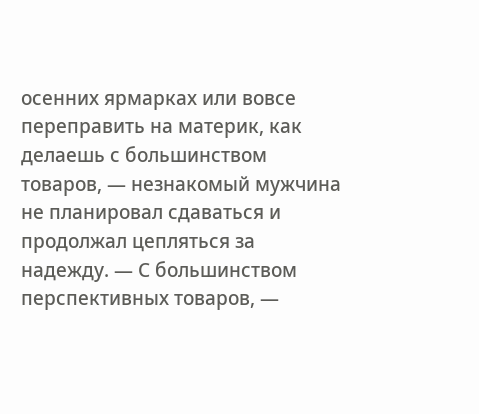осенних ярмарках или вовсе переправить на материк, как делаешь с большинством товаров, — незнакомый мужчина не планировал сдаваться и продолжал цепляться за надежду. — С большинством перспективных товаров, —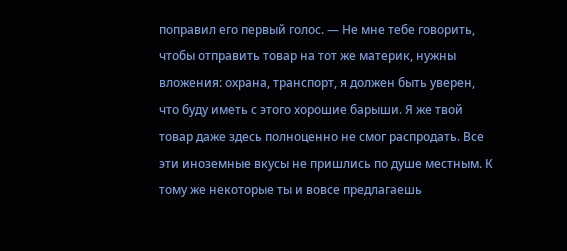поправил его первый голос. — Не мне тебе говорить, чтобы отправить товар на тот же материк, нужны вложения: охрана, транспорт, я должен быть уверен, что буду иметь с этого хорошие барыши. Я же твой товар даже здесь полноценно не смог распродать. Все эти иноземные вкусы не пришлись по душе местным. К тому же некоторые ты и вовсе предлагаешь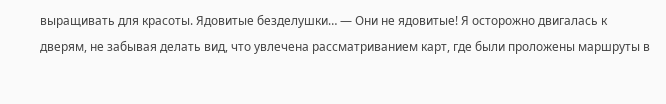выращивать для красоты. Ядовитые безделушки… — Они не ядовитые! Я осторожно двигалась к дверям, не забывая делать вид, что увлечена рассматриванием карт, где были проложены маршруты в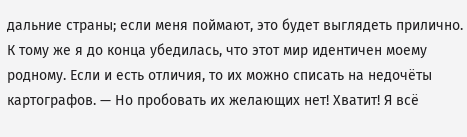дальние страны; если меня поймают, это будет выглядеть прилично. К тому же я до конца убедилась, что этот мир идентичен моему родному. Если и есть отличия, то их можно списать на недочёты картографов. — Но пробовать их желающих нет! Хватит! Я всё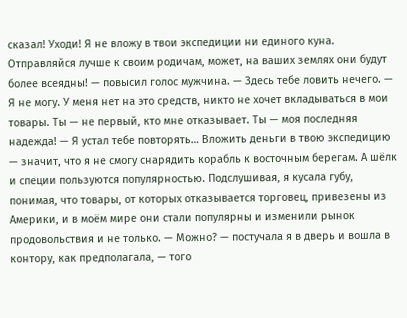сказал! Уходи! Я не вложу в твои экспедиции ни единого куна. Отправляйся лучше к своим родичам, может, на ваших землях они будут более всеядны! — повысил голос мужчина. — Здесь тебе ловить нечего. — Я не могу. У меня нет на это средств, никто не хочет вкладываться в мои товары. Ты — не первый, кто мне отказывает. Ты — моя последняя надежда! — Я устал тебе повторять… Вложить деньги в твою экспедицию — значит, что я не смогу снарядить корабль к восточным берегам. А шёлк и специи пользуются популярностью. Подслушивая, я кусала губу, понимая, что товары, от которых отказывается торговец, привезены из Америки, и в моём мире они стали популярны и изменили рынок продовольствия и не только. — Можно? — постучала я в дверь и вошла в контору, как предполагала, — того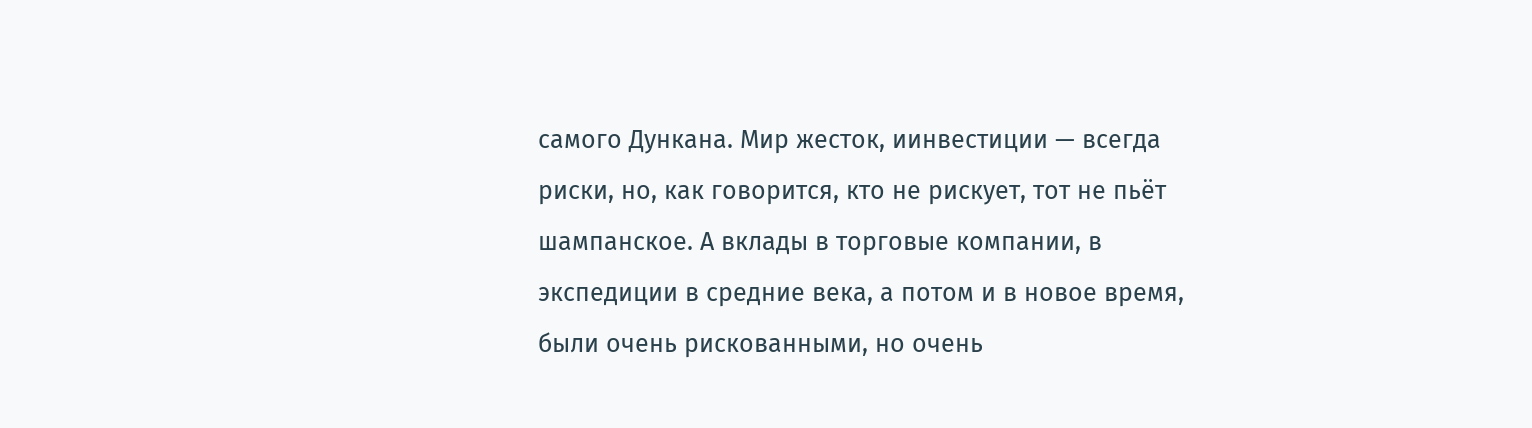самого Дункана. Мир жесток, иинвестиции — всегда риски, но, как говорится, кто не рискует, тот не пьёт шампанское. А вклады в торговые компании, в экспедиции в средние века, а потом и в новое время, были очень рискованными, но очень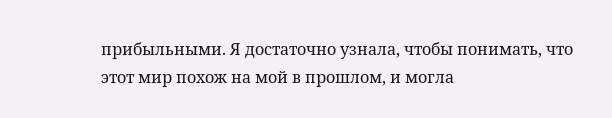прибыльными. Я достаточно узнала, чтобы понимать, что этот мир похож на мой в прошлом, и могла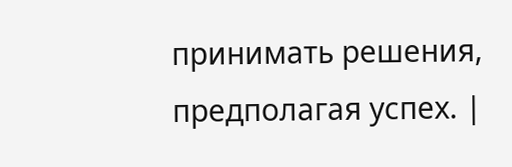принимать решения, предполагая успех. |